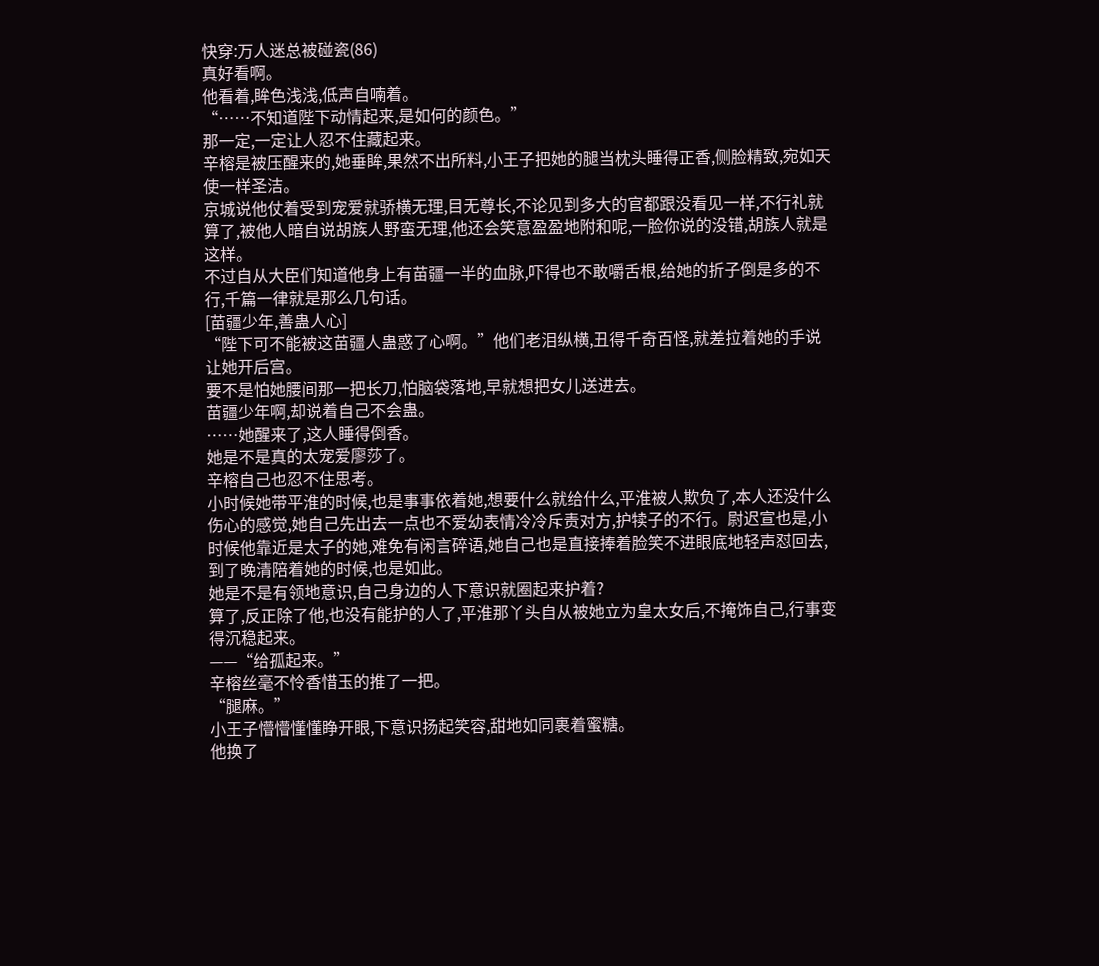快穿:万人迷总被碰瓷(86)
真好看啊。
他看着,眸色浅浅,低声自喃着。
“……不知道陛下动情起来,是如何的颜色。”
那一定,一定让人忍不住藏起来。
辛榕是被压醒来的,她垂眸,果然不出所料,小王子把她的腿当枕头睡得正香,侧脸精致,宛如天使一样圣洁。
京城说他仗着受到宠爱就骄横无理,目无尊长,不论见到多大的官都跟没看见一样,不行礼就算了,被他人暗自说胡族人野蛮无理,他还会笑意盈盈地附和呢,一脸你说的没错,胡族人就是这样。
不过自从大臣们知道他身上有苗疆一半的血脉,吓得也不敢嚼舌根,给她的折子倒是多的不行,千篇一律就是那么几句话。
[苗疆少年,善蛊人心]
“陛下可不能被这苗疆人蛊惑了心啊。”他们老泪纵横,丑得千奇百怪,就差拉着她的手说让她开后宫。
要不是怕她腰间那一把长刀,怕脑袋落地,早就想把女儿送进去。
苗疆少年啊,却说着自己不会蛊。
……她醒来了,这人睡得倒香。
她是不是真的太宠爱廖莎了。
辛榕自己也忍不住思考。
小时候她带平淮的时候,也是事事依着她,想要什么就给什么,平淮被人欺负了,本人还没什么伤心的感觉,她自己先出去一点也不爱幼表情冷冷斥责对方,护犊子的不行。尉迟宣也是,小时候他靠近是太子的她,难免有闲言碎语,她自己也是直接捧着脸笑不进眼底地轻声怼回去,到了晚清陪着她的时候,也是如此。
她是不是有领地意识,自己身边的人下意识就圈起来护着?
算了,反正除了他,也没有能护的人了,平淮那丫头自从被她立为皇太女后,不掩饰自己,行事变得沉稳起来。
——“给孤起来。”
辛榕丝毫不怜香惜玉的推了一把。
“腿麻。”
小王子懵懵懂懂睁开眼,下意识扬起笑容,甜地如同裹着蜜糖。
他换了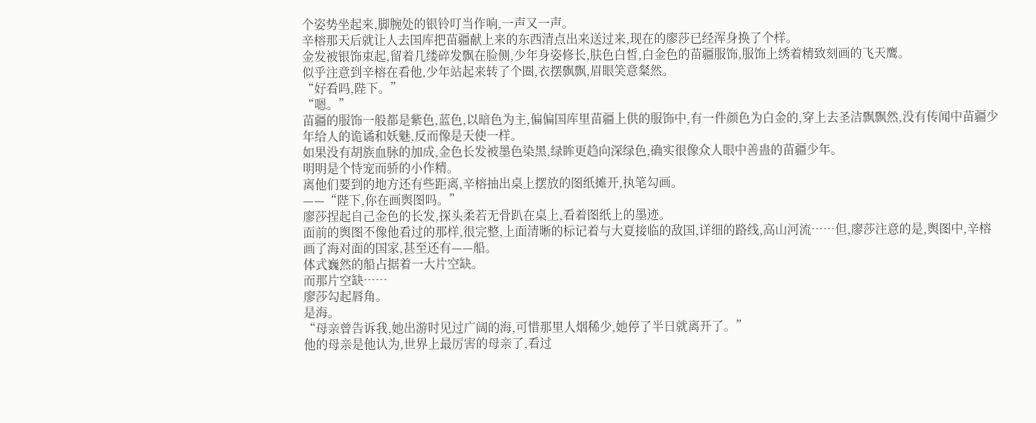个姿势坐起来,脚腕处的银铃叮当作响,一声又一声。
辛榕那天后就让人去国库把苗疆献上来的东西清点出来送过来,现在的廖莎已经浑身换了个样。
金发被银饰束起,留着几缕碎发飘在脸侧,少年身姿修长,肤色白皙,白金色的苗疆服饰,服饰上绣着精致刻画的飞天鹰。
似乎注意到辛榕在看他,少年站起来转了个圈,衣摆飘飘,眉眼笑意粲然。
“好看吗,陛下。”
“嗯。”
苗疆的服饰一般都是紫色,蓝色,以暗色为主,偏偏国库里苗疆上供的服饰中,有一件颜色为白金的,穿上去圣洁飘飘然,没有传闻中苗疆少年给人的诡谲和妖魅,反而像是天使一样。
如果没有胡族血脉的加成,金色长发被墨色染黑,绿眸更趋向深绿色,确实很像众人眼中善蛊的苗疆少年。
明明是个恃宠而骄的小作精。
离他们要到的地方还有些距离,辛榕抽出桌上摆放的图纸摊开,执笔勾画。
——“陛下,你在画舆图吗。”
廖莎捏起自己金色的长发,探头柔若无骨趴在桌上,看着图纸上的墨迹。
面前的舆图不像他看过的那样,很完整,上面清晰的标记着与大夏接临的敌国,详细的路线,高山河流……但,廖莎注意的是,舆图中,辛榕画了海对面的国家,甚至还有——船。
体式巍然的船占据着一大片空缺。
而那片空缺……
廖莎勾起唇角。
是海。
“母亲曾告诉我,她出游时见过广阔的海,可惜那里人烟稀少,她停了半日就离开了。”
他的母亲是他认为,世界上最厉害的母亲了,看过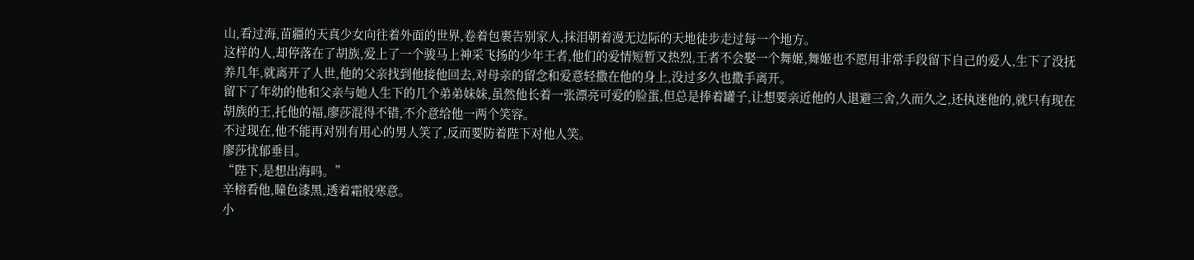山,看过海,苗疆的天真少女向往着外面的世界,卷着包裹告别家人,抹泪朝着漫无边际的天地徒步走过每一个地方。
这样的人,却停落在了胡族,爱上了一个骏马上神采飞扬的少年王者,他们的爱情短暂又热烈,王者不会娶一个舞姬,舞姬也不愿用非常手段留下自己的爱人,生下了没抚养几年,就离开了人世,他的父亲找到他接他回去,对母亲的留念和爱意轻撒在他的身上,没过多久也撒手离开。
留下了年幼的他和父亲与她人生下的几个弟弟妹妹,虽然他长着一张漂亮可爱的脸蛋,但总是捧着罐子,让想要亲近他的人退避三舍,久而久之,还执迷他的,就只有现在胡族的王,托他的福,廖莎混得不错,不介意给他一两个笑容。
不过现在,他不能再对别有用心的男人笑了,反而要防着陛下对他人笑。
廖莎忧郁垂目。
“陛下,是想出海吗。”
辛榕看他,瞳色漆黑,透着霜般寒意。
小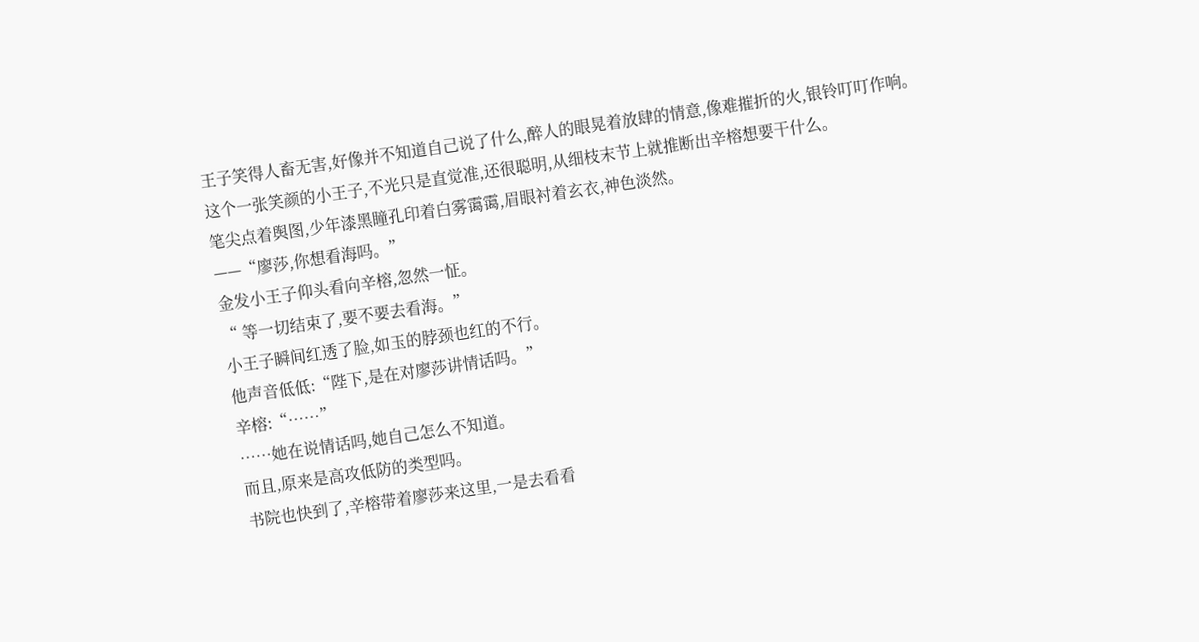王子笑得人畜无害,好像并不知道自己说了什么,醉人的眼晃着放肆的情意,像难摧折的火,银铃叮叮作响。
这个一张笑颜的小王子,不光只是直觉准,还很聪明,从细枝末节上就推断出辛榕想要干什么。
笔尖点着舆图,少年漆黑瞳孔印着白雾霭霭,眉眼衬着玄衣,神色淡然。
——“廖莎,你想看海吗。”
金发小王子仰头看向辛榕,忽然一怔。
“ 等一切结束了,要不要去看海。”
小王子瞬间红透了脸,如玉的脖颈也红的不行。
他声音低低:“陛下,是在对廖莎讲情话吗。”
辛榕:“……”
……她在说情话吗,她自己怎么不知道。
而且,原来是高攻低防的类型吗。
书院也快到了,辛榕带着廖莎来这里,一是去看看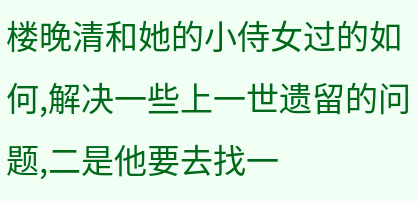楼晚清和她的小侍女过的如何,解决一些上一世遗留的问题,二是他要去找一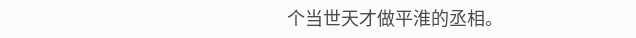个当世天才做平淮的丞相。